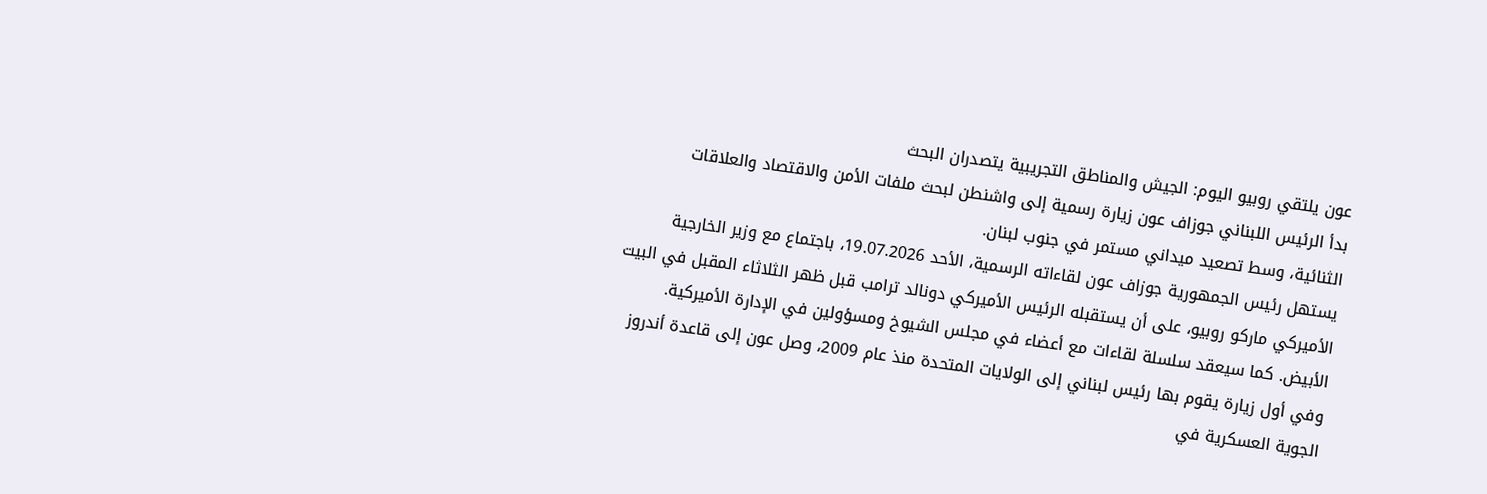عون يلتقي روبيو اليوم: الجيش والمناطق التجريبية يتصدران البحث
بدأ الرئيس اللبناني جوزاف عون زيارة رسمية إلى واشنطن لبحث ملفات الأمن والاقتصاد والعلاقات الثنائية، وسط تصعيد ميداني مستمر في جنوب لبنان.
يستهل رئيس الجمهورية جوزاف عون لقاءاته الرسمية، الأحد 19.07.2026، باجتماع مع وزير الخارجية الأميركي ماركو روبيو، على أن يستقبله الرئيس الأميركي دونالد ترامب قبل ظهر الثلاثاء المقبل في البيت الأبيض. كما سيعقد سلسلة لقاءات مع أعضاء في مجلس الشيوخ ومسؤولين في الإدارة الأميركية.
وفي أول زيارة يقوم بها رئيس لبناني إلى الولايات المتحدة منذ عام 2009، وصل عون إلى قاعدة أندروز الجوية العسكرية في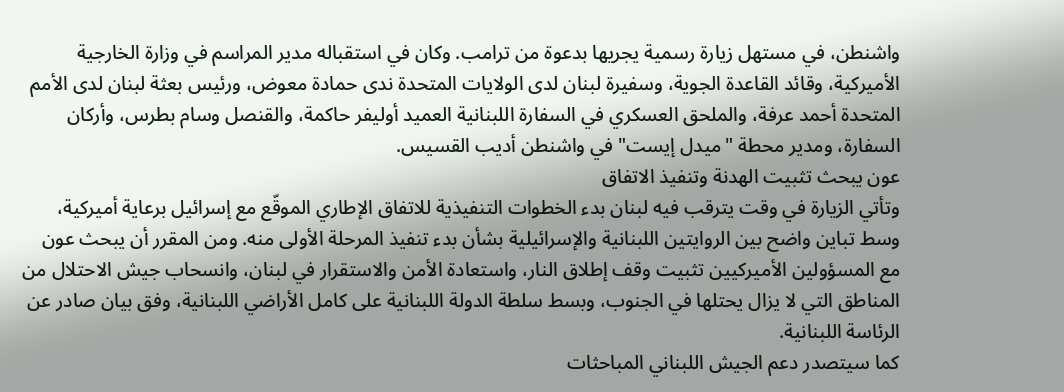واشنطن، في مستهل زيارة رسمية يجريها بدعوة من ترامب. وكان في استقباله مدير المراسم في وزارة الخارجية الأميركية، وقائد القاعدة الجوية، وسفيرة لبنان لدى الولايات المتحدة ندى حمادة معوض، ورئيس بعثة لبنان لدى الأمم المتحدة أحمد عرفة، والملحق العسكري في السفارة اللبنانية العميد أوليفر حاكمة، والقنصل وسام بطرس، وأركان السفارة، ومدير محطة "ميدل إيست" في واشنطن أديب القسيس.
عون يبحث تثبيت الهدنة وتنفيذ الاتفاق
وتأتي الزيارة في وقت يترقب فيه لبنان بدء الخطوات التنفيذية للاتفاق الإطاري الموقّع مع إسرائيل برعاية أميركية، وسط تباين واضح بين الروايتين اللبنانية والإسرائيلية بشأن بدء تنفيذ المرحلة الأولى منه. ومن المقرر أن يبحث عون مع المسؤولين الأميركيين تثبيت وقف إطلاق النار، واستعادة الأمن والاستقرار في لبنان، وانسحاب جيش الاحتلال من المناطق التي لا يزال يحتلها في الجنوب، وبسط سلطة الدولة اللبنانية على كامل الأراضي اللبنانية، وفق بيان صادر عن الرئاسة اللبنانية.
كما سيتصدر دعم الجيش اللبناني المباحثات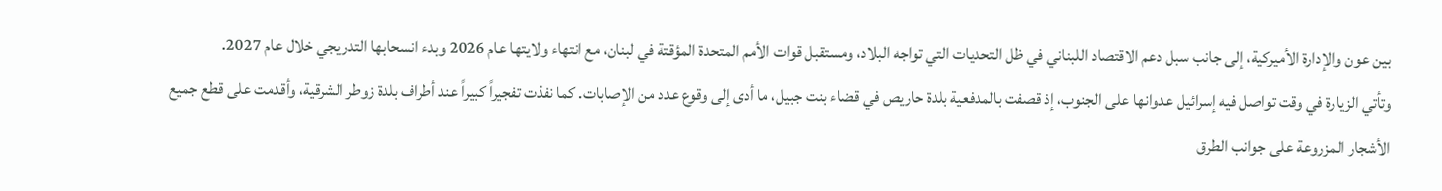بين عون والإدارة الأميركية، إلى جانب سبل دعم الاقتصاد اللبناني في ظل التحديات التي تواجه البلاد، ومستقبل قوات الأمم المتحدة المؤقتة في لبنان، مع انتهاء ولايتها عام 2026 وبدء انسحابها التدريجي خلال عام 2027.
وتأتي الزيارة في وقت تواصل فيه إسرائيل عدوانها على الجنوب، إذ قصفت بالمدفعية بلدة حاريص في قضاء بنت جبيل، ما أدى إلى وقوع عدد من الإصابات. كما نفذت تفجيراً كبيراً عند أطراف بلدة زوطر الشرقية، وأقدمت على قطع جميع الأشجار المزروعة على جوانب الطرق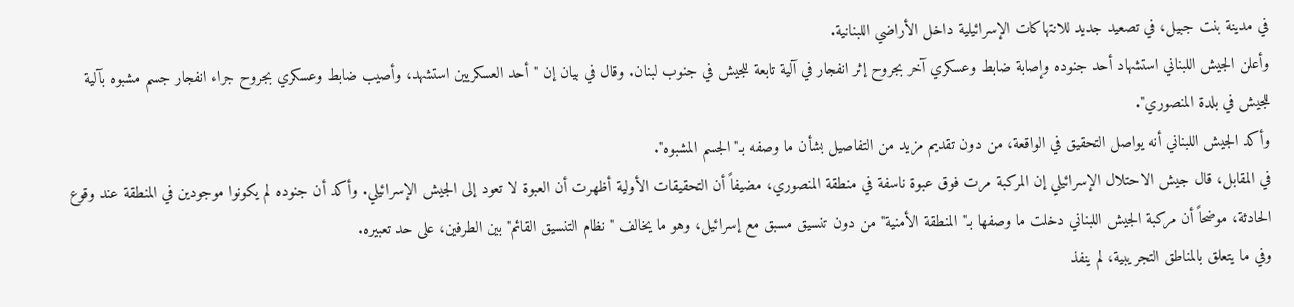في مدينة بنت جبيل، في تصعيد جديد للانتهاكات الإسرائيلية داخل الأراضي اللبنانية.
وأعلن الجيش اللبناني استشهاد أحد جنوده وإصابة ضابط وعسكري آخر بجروح إثر انفجار في آلية تابعة للجيش في جنوب لبنان. وقال في بيان إن "أحد العسكريين استشهد، وأصيب ضابط وعسكري بجروح جراء انفجار جسم مشبوه بآلية للجيش في بلدة المنصوري".
وأكد الجيش اللبناني أنه يواصل التحقيق في الواقعة، من دون تقديم مزيد من التفاصيل بشأن ما وصفه بـ"الجسم المشبوه".
في المقابل، قال جيش الاحتلال الإسرائيلي إن المركبة مرت فوق عبوة ناسفة في منطقة المنصوري، مضيفاً أن التحقيقات الأولية أظهرت أن العبوة لا تعود إلى الجيش الإسرائيلي. وأكد أن جنوده لم يكونوا موجودين في المنطقة عند وقوع الحادثة، موضحاً أن مركبة الجيش اللبناني دخلت ما وصفها بـ"المنطقة الأمنية" من دون تنسيق مسبق مع إسرائيل، وهو ما يخالف "نظام التنسيق القائم" بين الطرفين، على حد تعبيره.
وفي ما يتعلق بالمناطق التجريبية، لم ينفذ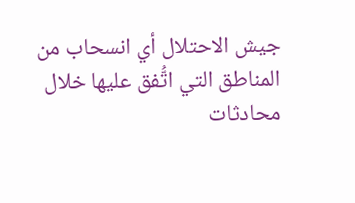جيش الاحتلال أي انسحاب من المناطق التي اتُّفق عليها خلال محادثات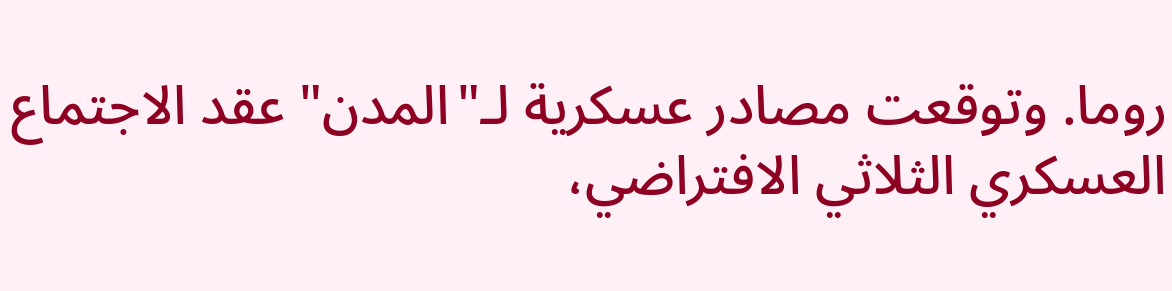روما. وتوقعت مصادر عسكرية لـ"المدن" عقد الاجتماع العسكري الثلاثي الافتراضي،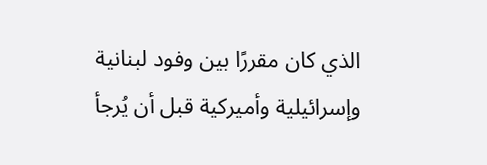الذي كان مقررًا بين وفود لبنانية وإسرائيلية وأميركية قبل أن يُرجأ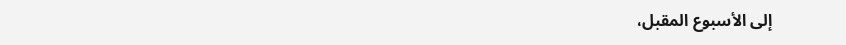إلى الأسبوع المقبل،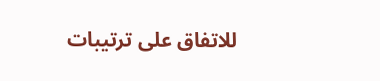للاتفاق على ترتيبات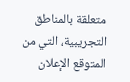متعلقة بالمناطق التجريبية، التي من المتوقع الإعلان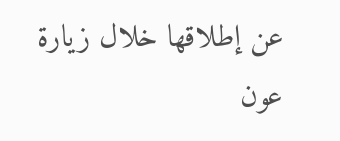عن إطلاقها خلال زيارة عون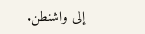إلى واشنطن.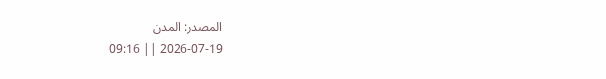المصدر: المدن
2026-07-19 || 09:16